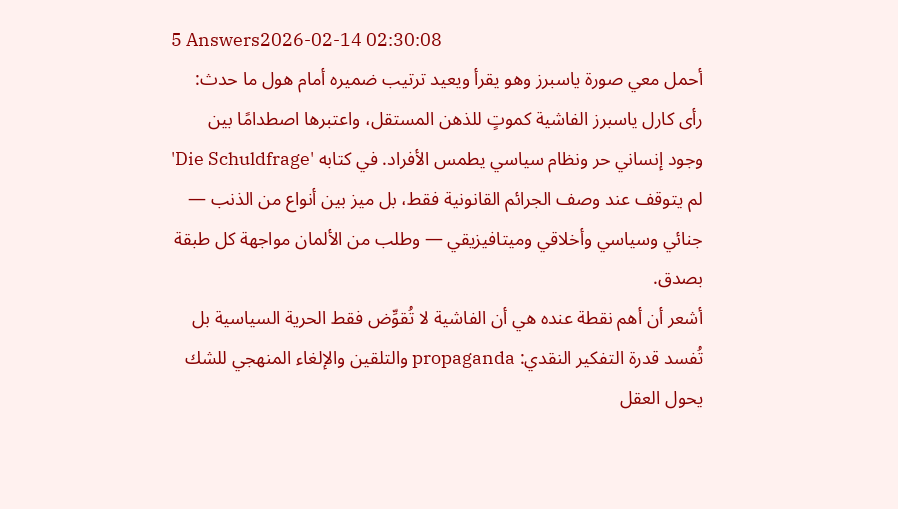5 Answers2026-02-14 02:30:08
أحمل معي صورة ياسبرز وهو يقرأ ويعيد ترتيب ضميره أمام هول ما حدث: رأى كارل ياسبرز الفاشية كموتٍ للذهن المستقل، واعتبرها اصطدامًا بين وجود إنساني حر ونظام سياسي يطمس الأفراد. في كتابه 'Die Schuldfrage' لم يتوقف عند وصف الجرائم القانونية فقط، بل ميز بين أنواع من الذنب — جنائي وسياسي وأخلاقي وميتافيزيقي — وطلب من الألمان مواجهة كل طبقة بصدق.
أشعر أن أهم نقطة عنده هي أن الفاشية لا تُقوِّض فقط الحرية السياسية بل تُفسد قدرة التفكير النقدي: propaganda والتلقين والإلغاء المنهجي للشك يحول العقل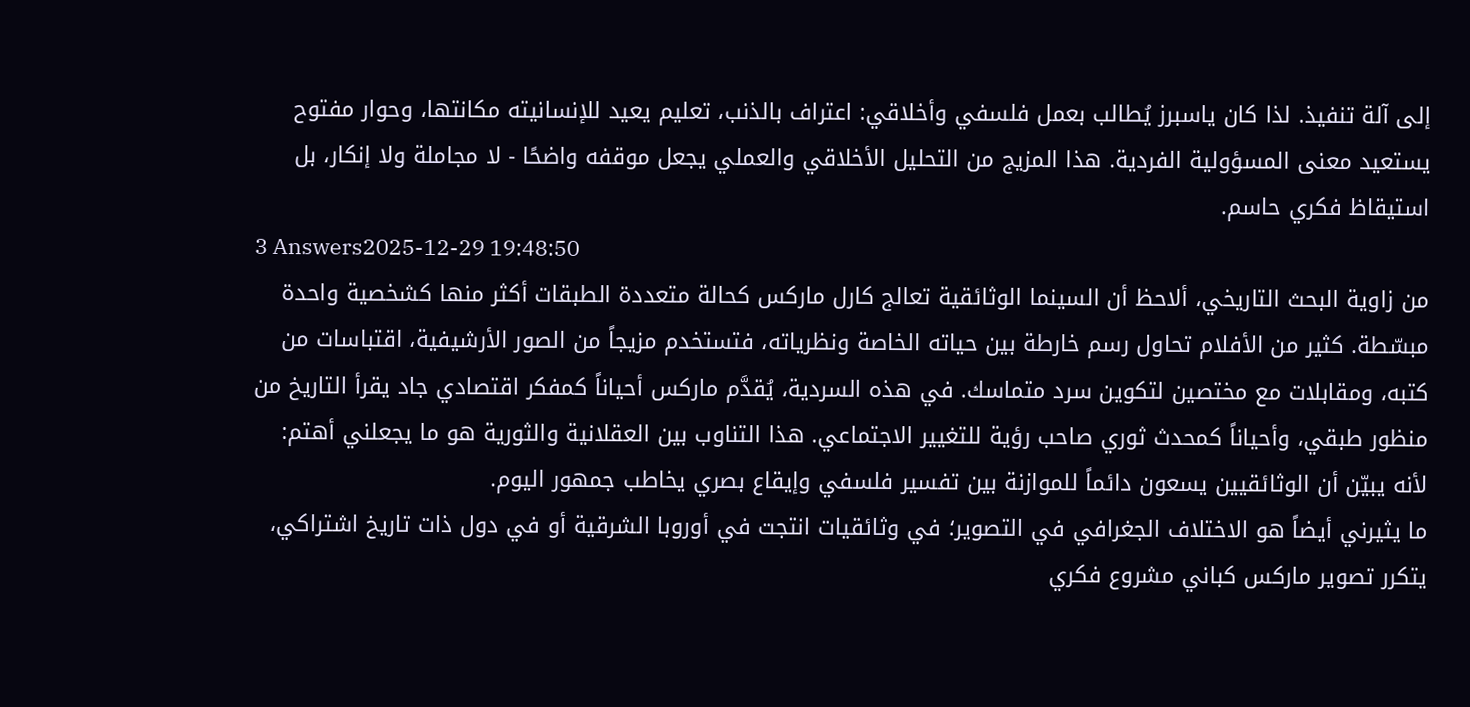إلى آلة تنفيذ. لذا كان ياسبرز يُطالب بعمل فلسفي وأخلاقي: اعتراف بالذنب، تعليم يعيد للإنسانيته مكانتها، وحوار مفتوح يستعيد معنى المسؤولية الفردية. هذا المزيج من التحليل الأخلاقي والعملي يجعل موقفه واضحًا - لا مجاملة ولا إنكار، بل استيقاظ فكري حاسم.
3 Answers2025-12-29 19:48:50
من زاوية البحث التاريخي، ألاحظ أن السينما الوثائقية تعالج كارل ماركس كحالة متعددة الطبقات أكثر منها كشخصية واحدة مبسّطة. كثير من الأفلام تحاول رسم خارطة بين حياته الخاصة ونظرياته، فتستخدم مزيجاً من الصور الأرشيفية، اقتباسات من كتبه، ومقابلات مع مختصين لتكوين سرد متماسك. في هذه السردية، يُقدَّم ماركس أحياناً كمفكر اقتصادي جاد يقرأ التاريخ من منظور طبقي، وأحياناً كمحدث ثوري صاحب رؤية للتغيير الاجتماعي. هذا التناوب بين العقلانية والثورية هو ما يجعلني أهتم: لأنه يبيّن أن الوثائقيين يسعون دائماً للموازنة بين تفسير فلسفي وإيقاع بصري يخاطب جمهور اليوم.
ما يثيرني أيضاً هو الاختلاف الجغرافي في التصوير؛ في وثائقيات انتجت في أوروبا الشرقية أو في دول ذات تاريخ اشتراكي، يتكرر تصوير ماركس كباني مشروع فكري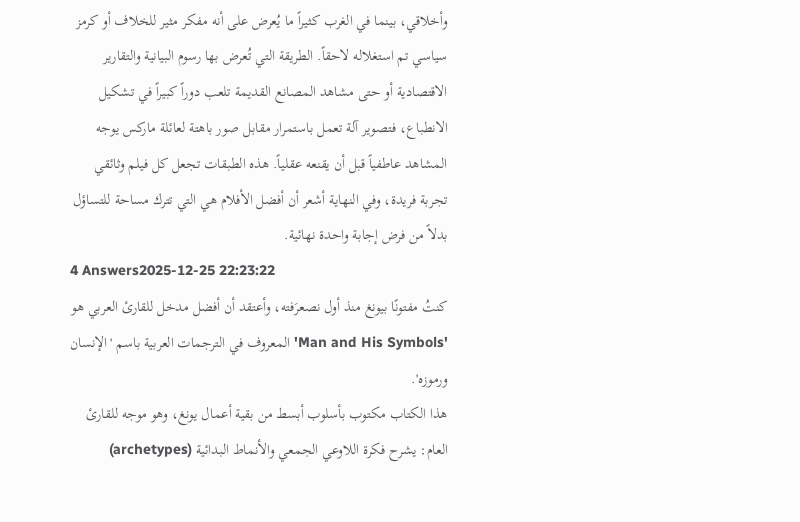وأخلاقي، بينما في الغرب كثيراً ما يُعرض على أنه مفكر مثير للخلاف أو كرمز سياسي تم استغلاله لاحقاً. الطريقة التي تُعرض بها رسوم البيانية والتقارير الاقتصادية أو حتى مشاهد المصانع القديمة تلعب دوراً كبيراً في تشكيل الانطباع، فتصوير آلة تعمل باستمرار مقابل صور باهتة لعائلة ماركس يوجه المشاهد عاطفياً قبل أن يقنعه عقلياً. هذه الطبقات تجعل كل فيلم وثائقي تجربة فريدة، وفي النهاية أشعر أن أفضل الأفلام هي التي تترك مساحة للتساؤل بدلاً من فرض إجابة واحدة نهائية.
4 Answers2025-12-25 22:23:22
كنتُ مفتونًا بيونغ منذ أول نصعرَفته، وأعتقد أن أفضل مدخل للقارئ العربي هو 'Man and His Symbols' المعروف في الترجمات العربية باسم 'الإنسان ورموزه'.
هذا الكتاب مكتوب بأسلوب أبسط من بقية أعمال يونغ، وهو موجه للقارئ العام: يشرح فكرة اللاوعي الجمعي والأنماط البدائية (archetypes)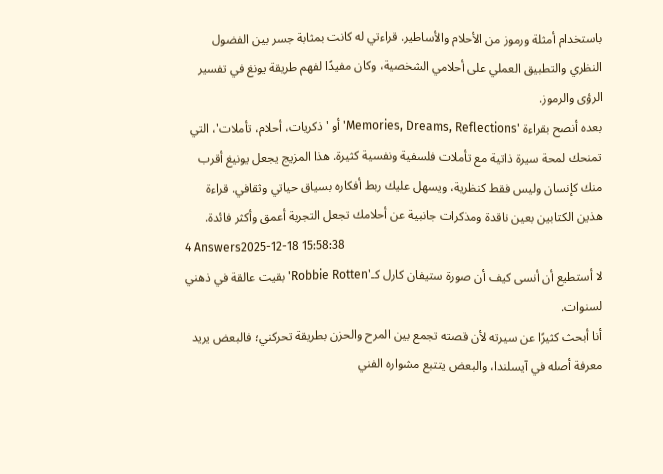باستخدام أمثلة ورموز من الأحلام والأساطير. قراءتي له كانت بمثابة جسر بين الفضول النظري والتطبيق العملي على أحلامي الشخصية، وكان مفيدًا لفهم طريقة يونغ في تفسير الرؤى والرموز.
بعده أنصح بقراءة 'Memories, Dreams, Reflections' أو 'ذكريات، أحلام، تأملات'، التي تمنحك لمحة سيرة ذاتية مع تأملات فلسفية ونفسية كثيرة. هذا المزيج يجعل يونيغ أقرب منك كإنسان وليس فقط كنظرية، ويسهل عليك ربط أفكاره بسياق حياتي وثقافي. قراءة هذين الكتابين بعين ناقدة ومذكرات جانبية عن أحلامك تجعل التجربة أعمق وأكثر فائدة.
4 Answers2025-12-18 15:58:38
لا أستطيع أن أنسى كيف أن صورة ستيفان كارل كـ'Robbie Rotten' بقيت عالقة في ذهني لسنوات.
أنا أبحث كثيرًا عن سيرته لأن قصته تجمع بين المرح والحزن بطريقة تحركني؛ فالبعض يريد معرفة أصله في آيسلندا، والبعض يتتبع مشواره الفني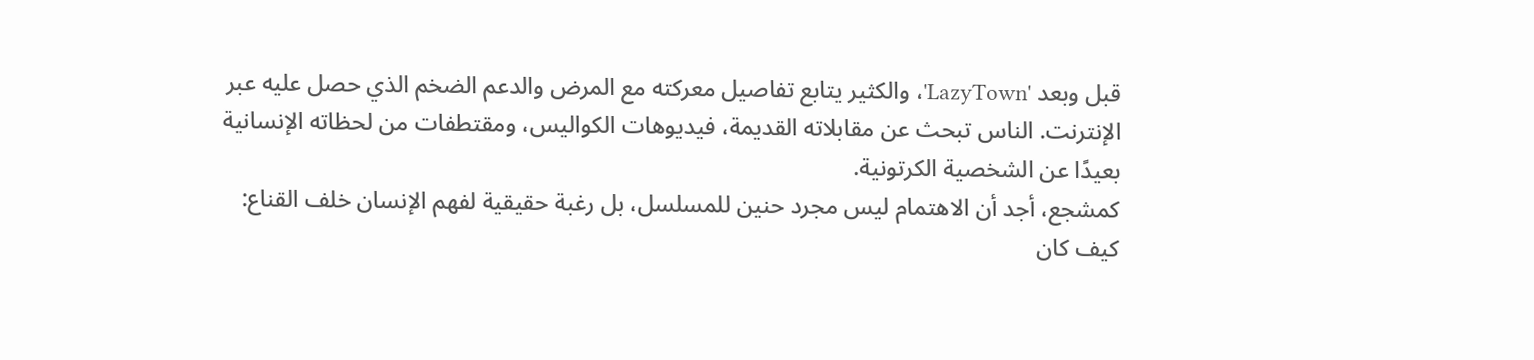قبل وبعد 'LazyTown'، والكثير يتابع تفاصيل معركته مع المرض والدعم الضخم الذي حصل عليه عبر الإنترنت. الناس تبحث عن مقابلاته القديمة، فيديوهات الكواليس، ومقتطفات من لحظاته الإنسانية بعيدًا عن الشخصية الكرتونية.
كمشجع، أجد أن الاهتمام ليس مجرد حنين للمسلسل، بل رغبة حقيقية لفهم الإنسان خلف القناع: كيف كان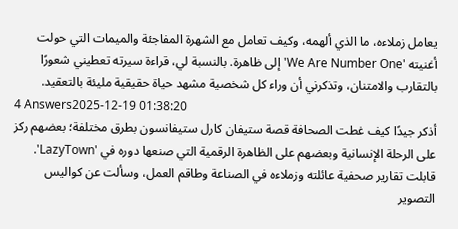يعامل زملاءه، ما الذي ألهمه، وكيف تعامل مع الشهرة المفاجئة والميمات التي حولت أغنيته 'We Are Number One' إلى ظاهرة. بالنسبة لي، قراءة سيرته تعطيني شعورًا بالتقارب والامتنان، وتذكرني أن وراء كل شخصية مشهد حياة حقيقية مليئة بالتعقيد.
4 Answers2025-12-19 01:38:20
أذكر جيدًا كيف غطت الصحافة قصة ستيفان كارل ستيفانسون بطرق مختلفة؛ بعضهم ركز على الرحلة الإنسانية وبعضهم على الظاهرة الرقمية التي صنعها دوره في 'LazyTown'.
قابلت تقارير صحفية عائلته وزملاءه في الصناعة وطاقم العمل، وسألت عن كواليس التصوير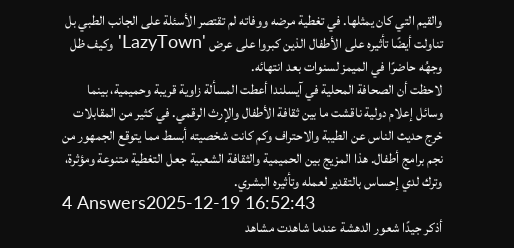والقيم التي كان يمثلها. في تغطية مرضه ووفاته لم تقتصر الأسئلة على الجانب الطبي بل تناولت أيضًا تأثيره على الأطفال الذين كبروا على عرض 'LazyTown' وكيف ظل وجهُه حاضرًا في الميمز لسنوات بعد انتهائه.
لاحظت أن الصحافة المحلية في آيسلندا أعطت المسألة زاوية قريبة وحميمية، بينما وسائل إعلام دولية ناقشت ما بين ثقافة الأطفال والإرث الرقمي. في كثير من المقابلات خرج حديث الناس عن الطيبة والاحتراف وكم كانت شخصيته أبسط مما يتوقع الجمهور من نجم برامج أطفال. هذا المزيج بين الحميمية والثقافة الشعبية جعل التغطية متنوعة ومؤثرة، وترك لدي إحساس بالتقدير لعمله وتأثيره البشري.
4 Answers2025-12-19 16:52:43
أذكر جيدًا شعور الدهشة عندما شاهدت مشاهد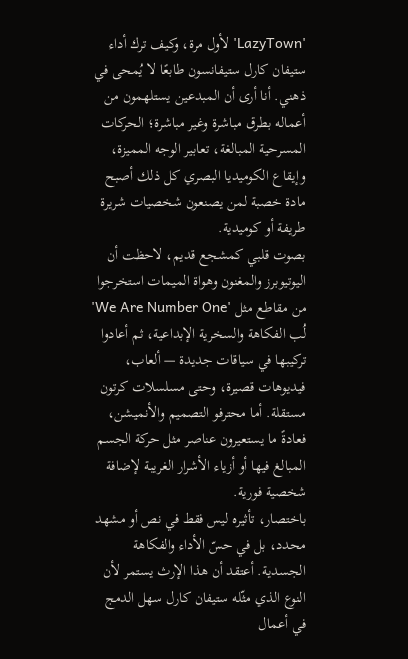'LazyTown' لأول مرة، وكيف ترك أداء ستيفان كارل ستيفانسون طابعًا لا يُمحى في ذهني. أنا أرى أن المبدعين يستلهمون من أعماله بطرق مباشرة وغير مباشرة؛ الحركات المسرحية المبالغة، تعابير الوجه المميزة، وإيقاع الكوميديا البصري كل ذلك أصبح مادة خصبة لمن يصنعون شخصيات شريرة طريفة أو كوميدية.
بصوت قلبي كمشجع قديم، لاحظت أن اليوتيوبرز والمغنون وهواة الميمات استخرجوا من مقاطع مثل 'We Are Number One' لُب الفكاهة والسخرية الإبداعية، ثم أعادوا تركيبها في سياقات جديدة — ألعاب، فيديوهات قصيرة، وحتى مسلسلات كرتون مستقلة. أما محترفو التصميم والأنميشن، فعادةً ما يستعيرون عناصر مثل حركة الجسم المبالغ فيها أو أزياء الأشرار الغريبة لإضافة شخصية فورية.
باختصار، تأثيره ليس فقط في نص أو مشهد محدد، بل في حسّ الأداء والفكاهة الجسدية. أعتقد أن هذا الإرث يستمر لأن النوع الذي مثّله ستيفان كارل سهل الدمج في أعمال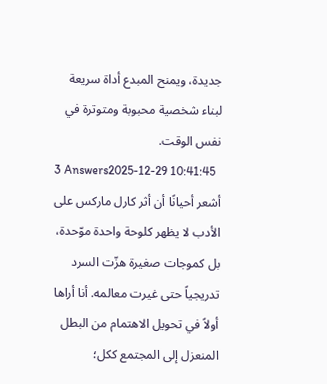جديدة، ويمنح المبدع أداة سريعة لبناء شخصية محبوبة ومتوترة في نفس الوقت.
3 Answers2025-12-29 10:41:45
أشعر أحيانًا أن أثر كارل ماركس على الأدب لا يظهر كلوحة واحدة موّحدة، بل كموجات صغيرة هزّت السرد تدريجياً حتى غيرت معالمه. أنا أراها أولاً في تحويل الاهتمام من البطل المنعزل إلى المجتمع ككل؛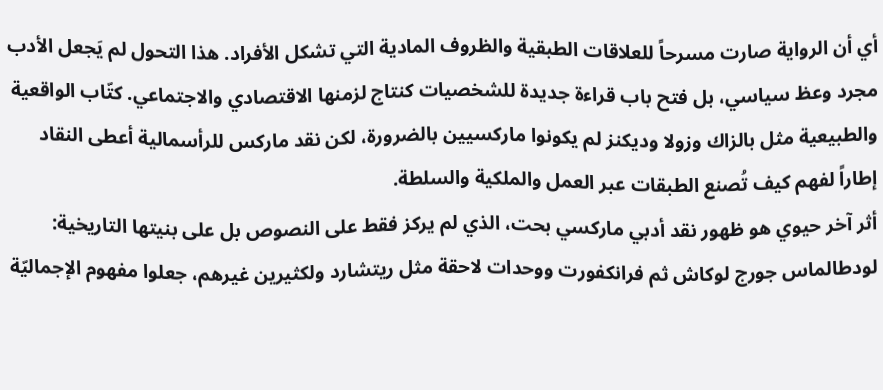أي أن الرواية صارت مسرحاً للعلاقات الطبقية والظروف المادية التي تشكل الأفراد. هذا التحول لم يَجعل الأدب مجرد وعظ سياسي، بل فتح باب قراءة جديدة للشخصيات كنتاج لزمنها الاقتصادي والاجتماعي. كتّاب الواقعية والطبيعية مثل بالزاك وزولا وديكنز لم يكونوا ماركسيين بالضرورة، لكن نقد ماركس للرأسمالية أعطى النقاد إطاراً لفهم كيف تُصنع الطبقات عبر العمل والملكية والسلطة.
أثر آخر حيوي هو ظهور نقد أدبي ماركسي بحت، الذي لم يركز فقط على النصوص بل على بنيتها التاريخية: لودطالماس جورج لوكاش ثم فرانكفورت ووحدات لاحقة مثل ريتشارد ولكثيرين غيرهم، جعلوا مفهوم الإجماليّة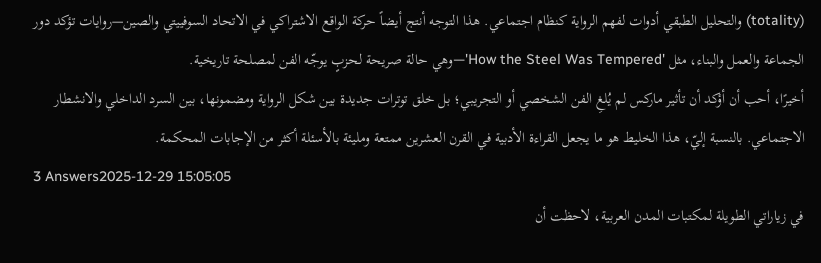(totality) والتحليل الطبقي أدوات لفهم الرواية كنظام اجتماعي. هذا التوجه أنتج أيضاً حركة الواقع الاشتراكي في الاتحاد السوفييتي والصين—روايات تؤكد دور الجماعة والعمل والبناء، مثل 'How the Steel Was Tempered'—وهي حالة صريحة لحزبٍ يوجّه الفن لمصلحة تاريخية.
أخيرًا، أحب أن أؤكد أن تأثير ماركس لم يُلغِ الفن الشخصي أو التجريبي؛ بل خلق توترات جديدة بين شكل الرواية ومضمونها، بين السرد الداخلي والانشطار الاجتماعي. بالنسبة إليّ، هذا الخليط هو ما يجعل القراءة الأدبية في القرن العشرين ممتعة ومليئة بالأسئلة أكثر من الإجابات المحكمة.
3 Answers2025-12-29 15:05:05
في زياراتي الطويلة لمكتبات المدن العربية، لاحظت أن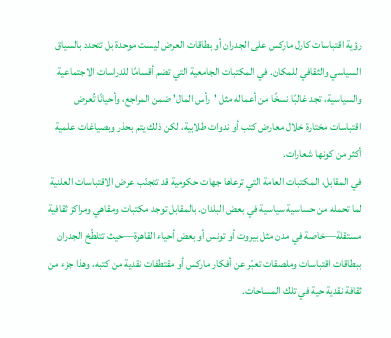رؤية اقتباسات كارل ماركس على الجدران أو بطاقات العرض ليست موحدة بل تتحدد بالسياق السياسي والثقافي للمكان. في المكتبات الجامعية التي تضم أقسامًا للدراسات الاجتماعية والسياسية، تجد غالبًا نسخًا من أعماله مثل 'رأس المال' ضمن المراجع، وأحيانًا تُعرض اقتباسات مختارة خلال معارض كتب أو ندوات طلابية، لكن ذلك يتم بحذر وبصياغات علمية أكثر من كونها شعارات.
في المقابل، المكتبات العامة التي ترعاها جهات حكومية قد تتجنّب عرض الاقتباسات العلنية لما تحمله من حساسية سياسية في بعض البلدان. بالمقابل توجد مكتبات ومقاهي ومراكز ثقافية مستقلة—خاصة في مدن مثل بيروت أو تونس أو بعض أحياء القاهرة—حيث تتلطّخ الجدران ببطاقات اقتباسات وملصقات تعبّر عن أفكار ماركس أو مقتطفات نقدية من كتبه، وهذا جزء من ثقافة نقدية حية في تلك المساحات.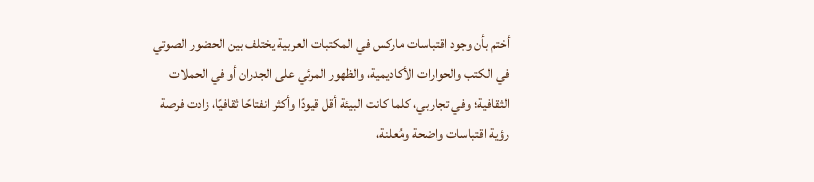أختم بأن وجود اقتباسات ماركس في المكتبات العربية يختلف بين الحضور الصوتي في الكتب والحوارات الأكاديمية، والظهور المرئي على الجدران أو في الحملات الثقافية؛ وفي تجاربي، كلما كانت البيئة أقل قيودًا وأكثر انفتاحًا ثقافيًا، زادت فرصة رؤية اقتباسات واضحة ومُعلنة،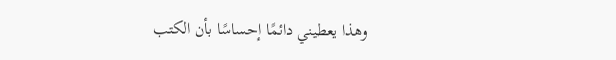وهذا يعطيني دائمًا إحساسًا بأن الكتب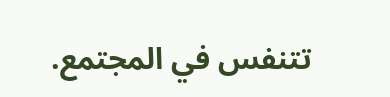تتنفس في المجتمع.